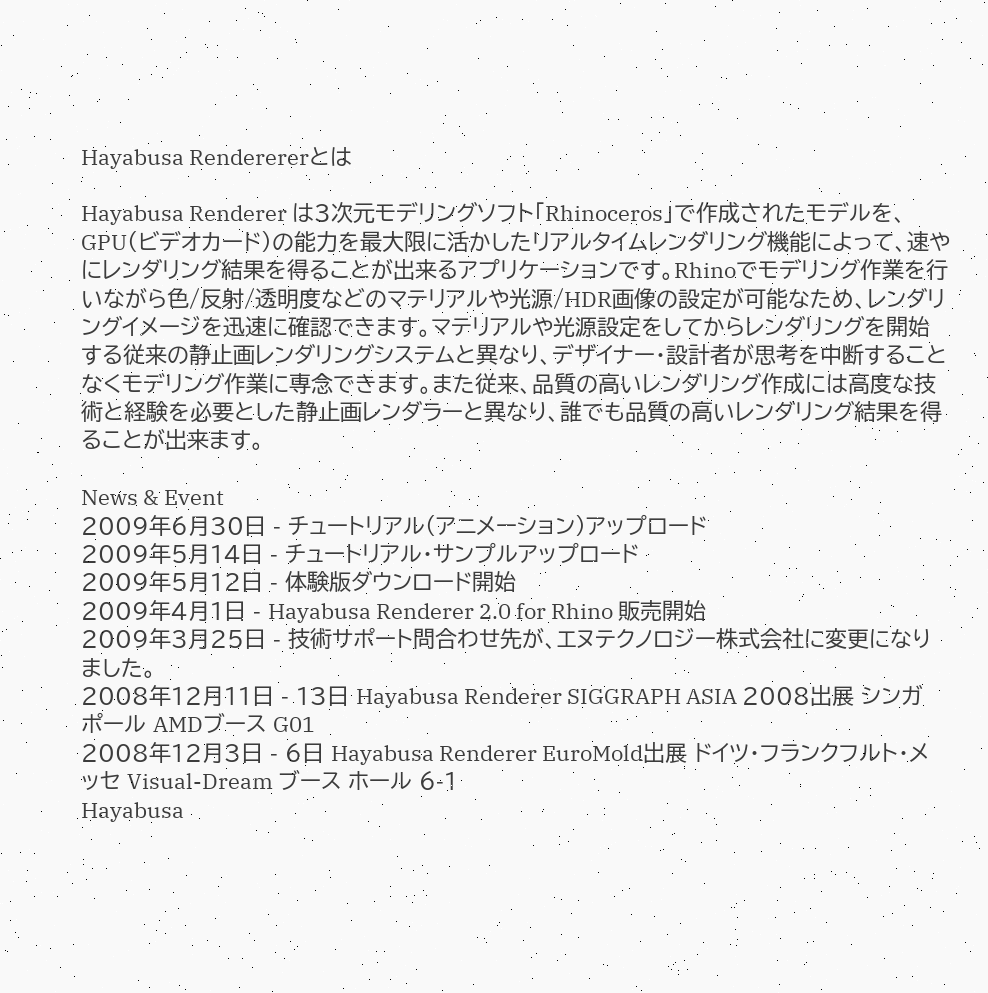Hayabusa Renderererとは

Hayabusa Renderer は3次元モデリングソフト「Rhinoceros」で作成されたモデルを、GPU(ビデオカード)の能力を最大限に活かしたリアルタイムレンダリング機能によって、速やにレンダリング結果を得ることが出来るアプリケーションです。Rhinoでモデリング作業を行いながら色/反射/透明度などのマテリアルや光源/HDR画像の設定が可能なため、レンダリングイメージを迅速に確認できます。マテリアルや光源設定をしてからレンダリングを開始する従来の静止画レンダリングシステムと異なり、デザイナー・設計者が思考を中断することなくモデリング作業に専念できます。また従来、品質の高いレンダリング作成には高度な技術と経験を必要とした静止画レンダラーと異なり、誰でも品質の高いレンダリング結果を得ることが出来ます。

News & Event
2009年6月30日 - チュートリアル(アニメーション)アップロード
2009年5月14日 - チュートリアル・サンプルアップロード
2009年5月12日 - 体験版ダウンロード開始
2009年4月1日 - Hayabusa Renderer 2.0 for Rhino 販売開始
2009年3月25日 - 技術サポート問合わせ先が、エヌテクノロジー株式会社に変更になりました。
2008年12月11日 - 13日 Hayabusa Renderer SIGGRAPH ASIA 2008出展 シンガポール AMDブース G01
2008年12月3日 - 6日 Hayabusa Renderer EuroMold出展 ドイツ・フランクフルト・メッセ Visual-Dream ブース ホール 6-1
Hayabusa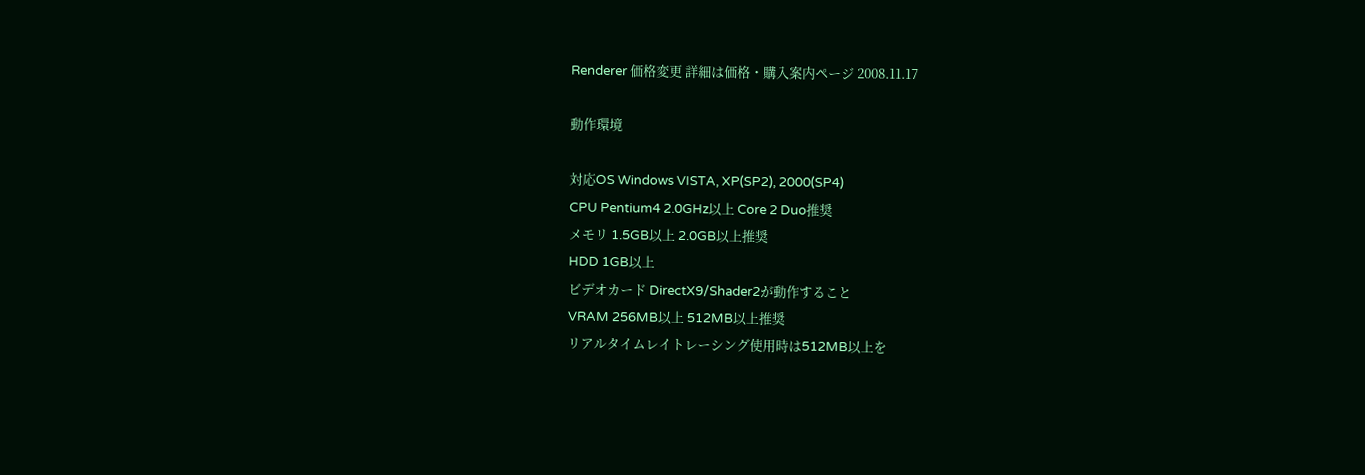Renderer 価格変更 詳細は価格・購入案内ページ 2008.11.17

動作環境

対応OS Windows VISTA, XP(SP2), 2000(SP4)
CPU Pentium4 2.0GHz以上 Core 2 Duo推奨
メモリ 1.5GB以上 2.0GB以上推奨
HDD 1GB以上
ビデオカード DirectX9/Shader2が動作すること
VRAM 256MB以上 512MB以上推奨
リアルタイムレイトレーシング使用時は512MB以上を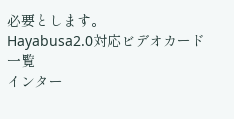必要とします。
Hayabusa2.0対応ビデオカード一覧
インター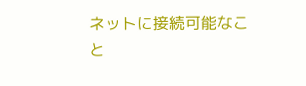ネットに接続可能なこと